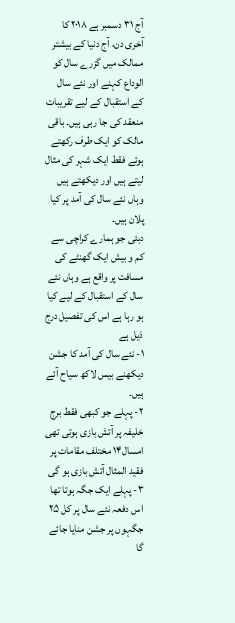آج ۳۱ دسمبر ہے ۲۰۱۸ کا آخری دن، آج دنیا کے بیشتر ممالک میں گزرے سال کو الوداع کہنے اور نئے سال کے استقبال کے لیے تقریبات منعقد کی جا رہی ہیں۔ باقی مالک کو ایک طرف رکھتے ہوئے فقط ایک شہر کی مثال لیتے ہیں اور دیکھتے ہیں وہاں نئے سال کی آمد پر کیا پلان ہیں۔
دبئی جو ہمارے کراچی سے کم و بیش ایک گھنٹے کی مسافت پر واقع ہے وہاں نئے سال کے استقبال کے لیے کیا ہو رہا ہے اس کی تفصیل درج ذیل ہے
۱- نئے سال کی آمد کا جشن دیکھنے بیس لاکھ سیاح آئے ہیں۔
۲- پہلے جو کبھی فقط برج خلیفہ پر آتش بازی ہوتی تھی امسال۱۴ مختلف مقامات پر فقید المثال آتش بازی ہو گی
۳- پہلے ایک جگہ ہوتا تھا اس دفعہ نئے سال پر کل ۲۵ جگہوں پر جشن منایا جائے گا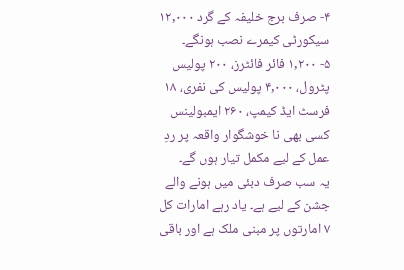۴- صرف برج خلیفہ کے گرد ۱۲,۰۰۰ سیکورٹی کیمرے نصب ہونگے۔
۵- ۱,۲۰۰ فائر فائٹرز، ۲۰۰ پولیس پٹرول، ۴,۰۰۰ پولیس کی نفری، ۱۸ فرسٹ ایڈ کیمپ، ۲۶۰ ایمبولینس کسی بھی نا خوشگوار واقعہ پر ردِ عمل کے لیے مکمل تیار ہوں گے۔
یہ سب صرف دبئی میں ہونے والے جشن کے لیے ہے۔ یاد رہے امارات کل ۷ امارتوں پر مبنی ملک ہے اور باقی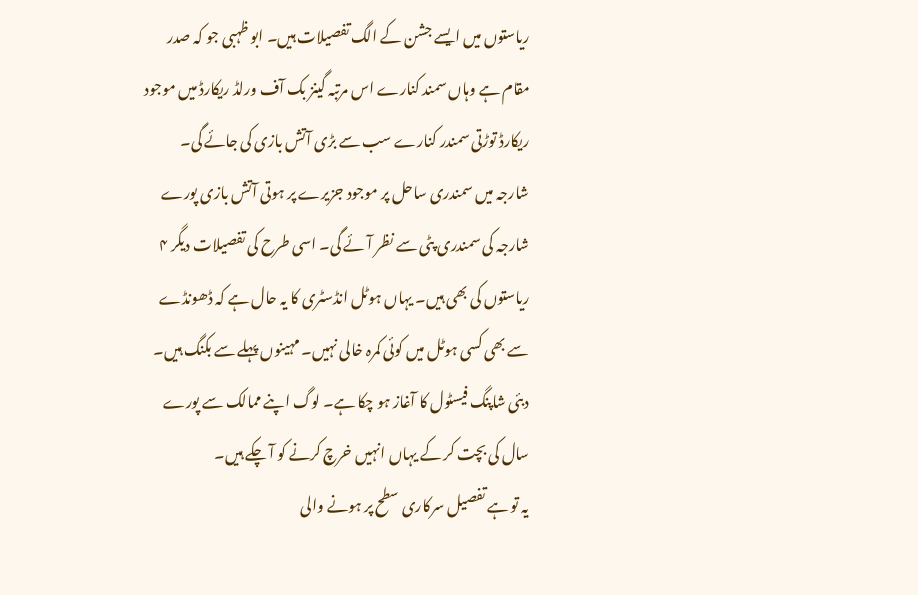ریاستوں میں ایسے جشن کے الگ تفصیلات ہیں۔ ابو ظہبی جو کہ صدر مقام ہے وہاں سمند کنارے اس مرتبہ گینز بک آف ورلڈ ریکارڈ میں موجود ریکارڈ توڑتی سمندر کنارے سب سے بڑی آتش بازی کی جائے گی۔ شارجہ میں سمندری ساحل پر موجود جزیرے پر ہوتی آتش بازی پورے شارجہ کی سمندری پٹی سے نظر آ ئے گی۔ اسی طرح کی تفصیلات دیگر ۴ ریاستوں کی بھی ہیں۔ یہاں ہوٹل انڈسٹری کا یہ حال ہے کہ ڈھونڈے سے بھی کسی ہوٹل میں کوئی کمرہ خالی نہیں۔ مہینوں پہلے سے بکنگ ہیں۔ دبئی شاپنگ فیسٹول کا آغاز ہو چکا ہے۔ لوگ اپنے ممالک سے پورے سال کی بچت کر کے یہاں انہیں خرچ کرنے کو آ چکے ہیں۔
یہ تو ہے تفصیل سرکاری سطح پر ہونے والی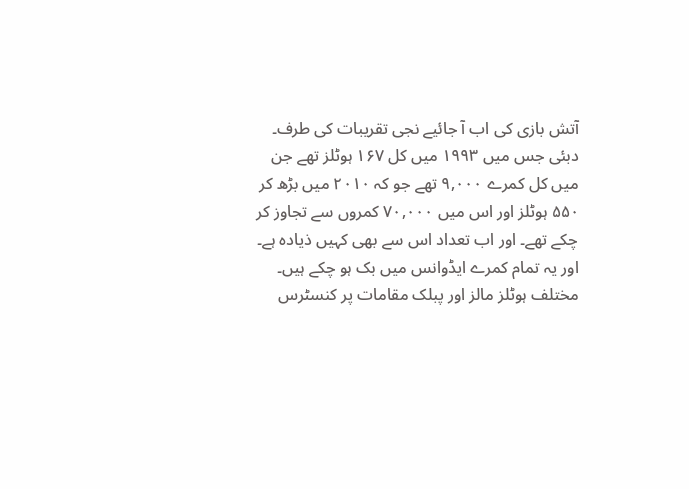آتش بازی کی اب آ جائیے نجی تقریبات کی طرف۔ دبئی جس میں ۱۹۹۳ میں کل ۱۶۷ ہوٹلز تھے جن میں کل کمرے ۹,۰۰۰ تھے جو کہ ۲۰۱۰ میں بڑھ کر ۵۵۰ ہوٹلز اور اس میں ۷۰,۰۰۰ کمروں سے تجاوز کر چکے تھے۔ اور اب تعداد اس سے بھی کہیں ذیادہ ہے۔ اور یہ تمام کمرے ایڈوانس میں بک ہو چکے ہیں۔ مختلف ہوٹلز مالز اور پبلک مقامات پر کنسٹرس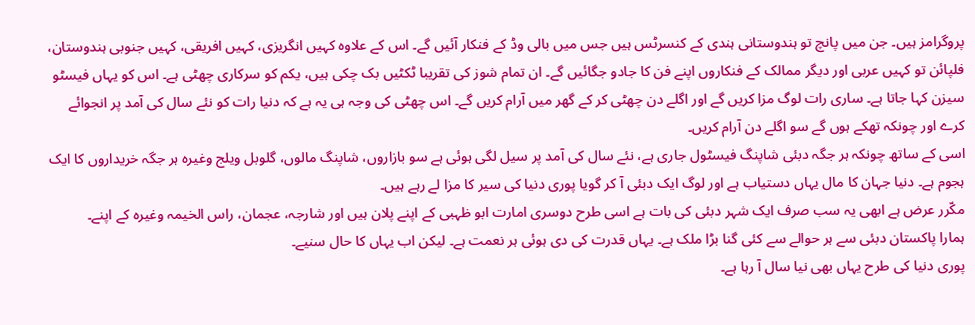پروگرامز ہیں۔ جن میں پانچ تو ہندوستانی ہندی کے کنسرٹس ہیں جس میں بالی وڈ کے فنکار آئیں گے۔ اس کے علاوہ کہیں انگریزی، کہیں افریقی، کہیں جنوبی ہندوستان، فلپائن تو کہیں عربی اور دیگر ممالک کے فنکاروں اپنے فن کا جادو جگائیں گے۔ ان تمام شوز کی تقریبا ٹکٹیں بک چکی ہیں، یکم کو سرکاری چھٹی ہے۔ اس کو یہاں فیسٹو سیزن کہا جاتا ہے۔ ساری رات لوگ مزا کریں گے اور اگلے دن چھٹی کر کے گھر میں آرام کریں گے۔ اس چھٹی کی وجہ ہی یہ ہے کہ دنیا رات کو نئے سال کی آمد پر انجوائے کرے اور چونکہ تھکے ہوں گے سو اگلے دن آرام کریں۔
اسی کے ساتھ چونکہ ہر جگہ دبئی شاپنگ فیسٹول جاری ہے، نئے سال کی آمد پر سیل لگی ہوئی ہے سو بازاروں، شاپنگ مالوں، گلوبل ویلج وغیرہ ہر جگہ خریداروں کا ایک ہجوم ہے۔ دنیا جہان کا مال یہاں دستیاب ہے اور لوگ ایک دبئی آ کر گویا پوری دنیا کی سیر کا مزا لے رہے ہیں۔
مکّرر عرض ہے ابھی یہ سب صرف ایک شہر دبئی کی بات ہے اسی طرح دوسری امارت ابو ظہبی کے اپنے پلان ہیں اور شارجہ، عجمان، راس الخیمہ وغیرہ کے اپنے۔
ہمارا پاکستان دبئی سے ہر حوالے سے کئی گنا بڑا ملک ہے۔ یہاں قدرت کی دی ہوئی ہر نعمت ہے۔ لیکن اب یہاں کا حال سنیے۔
پوری دنیا کی طرح یہاں بھی نیا سال آ رہا ہے۔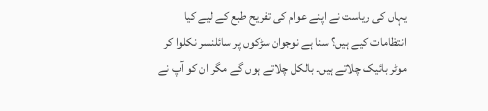یہاں کی ریاست نے اپنے عوام کی تفریح طبع کے لیے کیا انتظامات کیے ہیں؟ سنا ہے نوجوان سڑکوں پر سائلنسر نکلوا کر موٹر بائیک چلاتے ہیں۔ بالکل چلاتے ہوں گے مگر ان کو آپ نے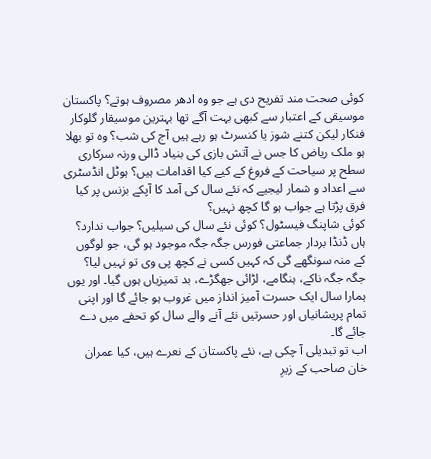کوئی صحت مند تفریح دی ہے جو وہ ادھر مصروف ہوتے؟ پاکستان موسیقی کے اعتبار سے کبھی بہت آگے تھا بہترین موسیقار گلوکار فنکار لیکن کتنے شوز یا کنسرٹ ہو رہے ہیں آج کی شب؟ وہ تو بھلا ہو ملک ریاض کا جس نے آتش بازی کی بنیاد ڈالی ورنہ سرکاری سطح پر سیاحت کے فروغ کے کیے کیا اقدامات ہیں؟ ہوٹل انڈسٹری سے اعداد و شمار لیجیے کہ نئے سال کی آمد کا آپکے بزنس پر کیا فرق پڑتا ہے جواب ہو گا کچھ نہیں؟
کوئی شاپنگ فیسٹول؟ کوئی نئے سال کی سیلیں؟ جواب ندارد؟
ہاں ڈنڈا بردار جماعتی فورس جگہ جگہ موجود ہو گی، جو لوگوں کے منہ سونگھے گی کہ کہیں کسی نے کچھ پی وی تو نہیں لیا؟ جگہ جگہ ناکے، ہنگامے، لڑائی جھگڑے، بد تمیزیاں ہوں گیا۔ اور یوں ہمارا سال ایک حسرت آمیز انداز میں غروب ہو جائے گا اور اپنی تمام پریشانیاں اور حسرتیں نئے آنے والے سال کو تحفے میں دے جائے گا۔
اب تو تبدیلی آ چکی ہے، نئے پاکستان کے نعرے ہیں، کیا عمران خان صاحب کے زیرِ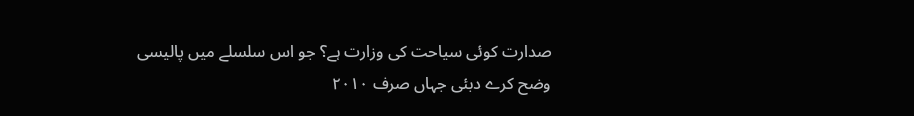صدارت کوئی سیاحت کی وزارت ہے؟ جو اس سلسلے میں پالیسی وضح کرے دبئی جہاں صرف ۲۰۱۰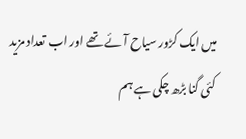میں ایک کڑور سیاح آئے تھے اور اب تعداد مزید کئی گنا بڑھ چکی ہے ہم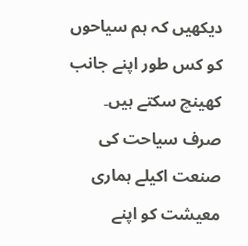دیکھیں کہ ہم سیاحوں کو کس طور اپنے جانب کھینچ سکتے ہیں۔ صرف سیاحت کی صنعت اکیلے ہماری معیشت کو اپنے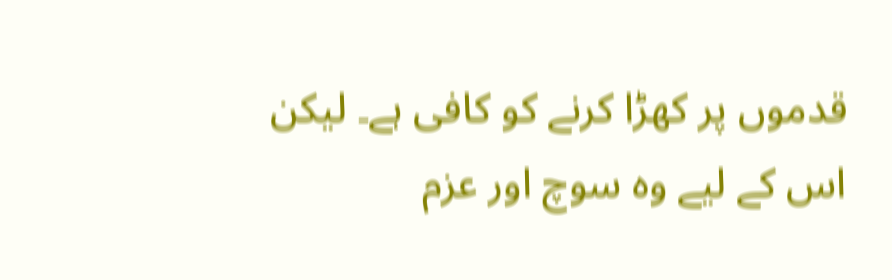قدموں پر کھڑا کرنے کو کافی ہے۔ لیکن اس کے لیے وہ سوچ اور عزم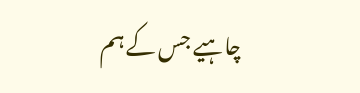چاہیے جس کے ہم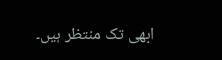ابھی تک منتظر ہیں۔